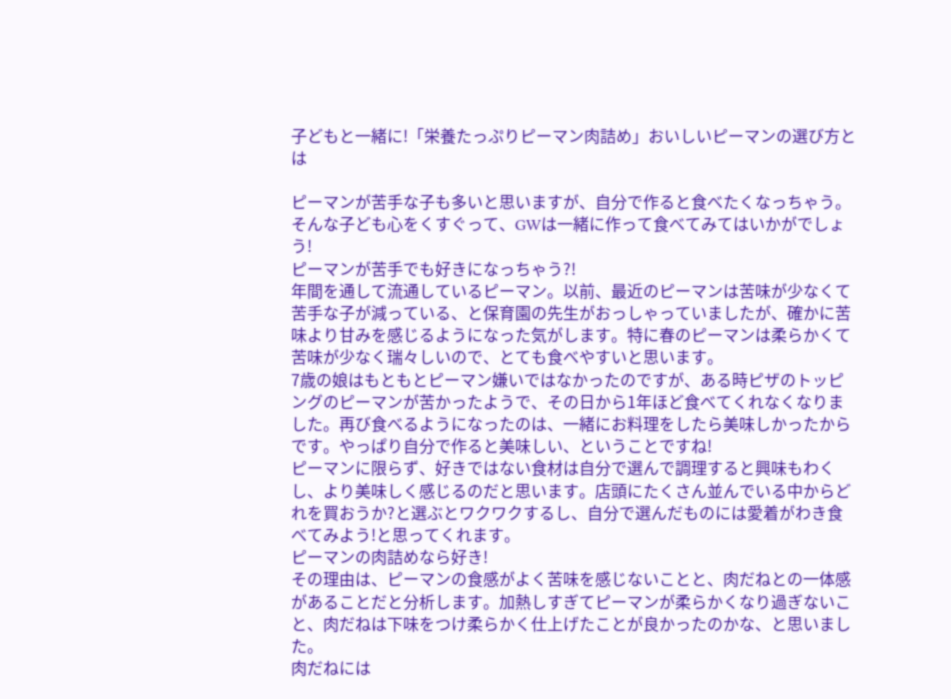子どもと一緒に!「栄養たっぷりピーマン肉詰め」おいしいピーマンの選び方とは

ピーマンが苦手な子も多いと思いますが、自分で作ると食べたくなっちゃう。そんな子ども心をくすぐって、GWは一緒に作って食べてみてはいかがでしょう!
ピーマンが苦手でも好きになっちゃう?!
年間を通して流通しているピーマン。以前、最近のピーマンは苦味が少なくて苦手な子が減っている、と保育園の先生がおっしゃっていましたが、確かに苦味より甘みを感じるようになった気がします。特に春のピーマンは柔らかくて苦味が少なく瑞々しいので、とても食べやすいと思います。
7歳の娘はもともとピーマン嫌いではなかったのですが、ある時ピザのトッピングのピーマンが苦かったようで、その日から1年ほど食べてくれなくなりました。再び食べるようになったのは、一緒にお料理をしたら美味しかったからです。やっぱり自分で作ると美味しい、ということですね!
ピーマンに限らず、好きではない食材は自分で選んで調理すると興味もわくし、より美味しく感じるのだと思います。店頭にたくさん並んでいる中からどれを買おうか?と選ぶとワクワクするし、自分で選んだものには愛着がわき食べてみよう!と思ってくれます。
ピーマンの肉詰めなら好き!
その理由は、ピーマンの食感がよく苦味を感じないことと、肉だねとの一体感があることだと分析します。加熱しすぎてピーマンが柔らかくなり過ぎないこと、肉だねは下味をつけ柔らかく仕上げたことが良かったのかな、と思いました。
肉だねには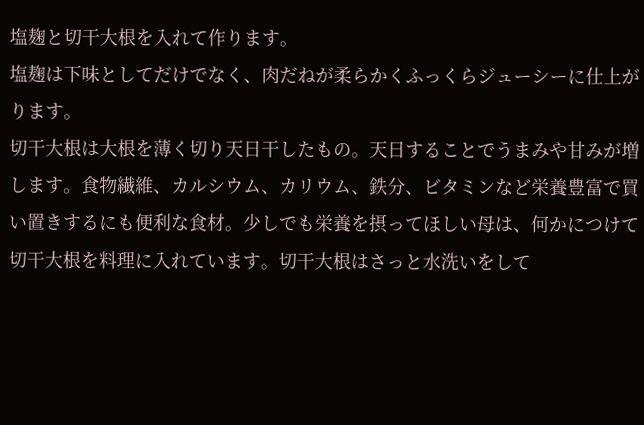塩麹と切干大根を入れて作ります。
塩麹は下味としてだけでなく、肉だねが柔らかくふっくらジューシーに仕上がります。
切干大根は大根を薄く切り天日干したもの。天日することでうまみや甘みが増します。食物繊維、カルシウム、カリウム、鉄分、ビタミンなど栄養豊富で買い置きするにも便利な食材。少しでも栄養を摂ってほしい母は、何かにつけて切干大根を料理に入れています。切干大根はさっと水洗いをして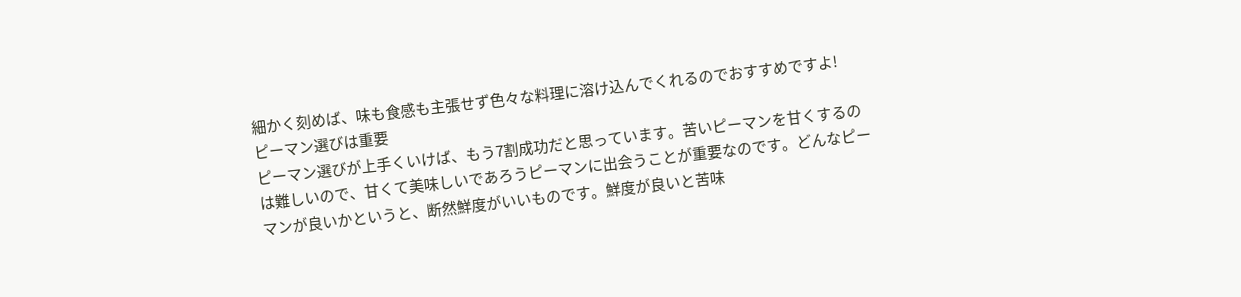細かく刻めば、味も食感も主張せず色々な料理に溶け込んでくれるのでおすすめですよ!
ピーマン選びは重要
ピーマン選びが上手くいけば、もう7割成功だと思っています。苦いピーマンを甘くするのは難しいので、甘くて美味しいであろうピーマンに出会うことが重要なのです。どんなピーマンが良いかというと、断然鮮度がいいものです。鮮度が良いと苦味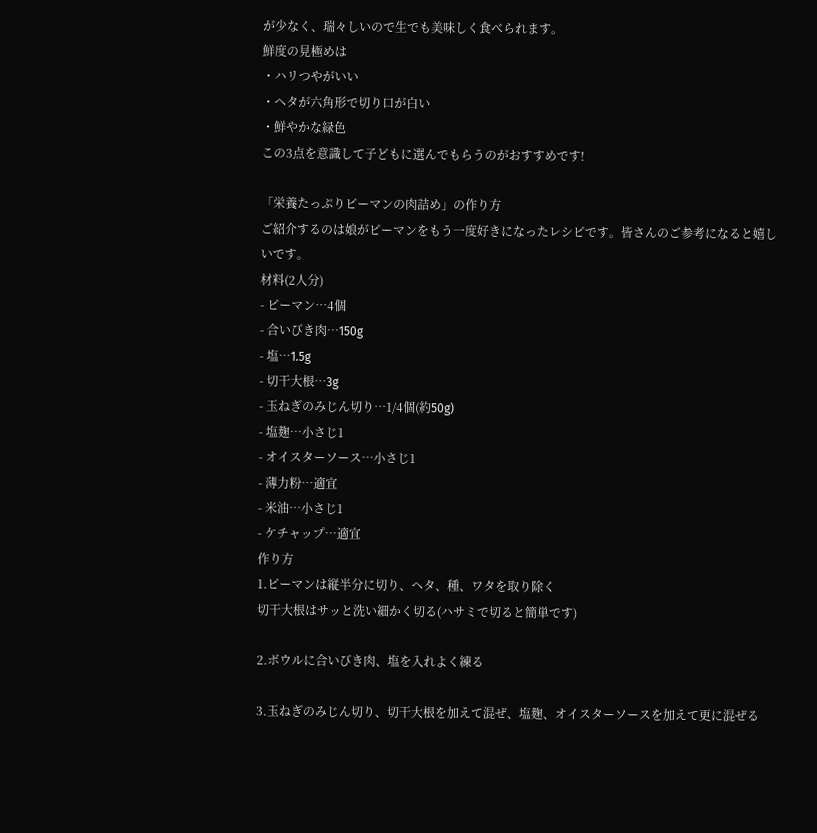が少なく、瑞々しいので生でも美味しく食べられます。
鮮度の見極めは
・ハリつやがいい
・ヘタが六角形で切り口が白い
・鮮やかな緑色
この3点を意識して子どもに選んでもらうのがおすすめです!

「栄養たっぷりピーマンの肉詰め」の作り方
ご紹介するのは娘がピーマンをもう一度好きになったレシピです。皆さんのご参考になると嬉しいです。
材料(2人分)
- ピーマン…4個
- 合いびき肉…150g
- 塩…1.5g
- 切干大根…3g
- 玉ねぎのみじん切り…1/4個(約50g)
- 塩麹…小さじ1
- オイスターソース…小さじ1
- 薄力粉…適宜
- 米油…小さじ1
- ケチャップ…適宜
作り方
1.ピーマンは縦半分に切り、ヘタ、種、ワタを取り除く
切干大根はサッと洗い細かく切る(ハサミで切ると簡単です)

2.ボウルに合いびき肉、塩を入れよく練る

3.玉ねぎのみじん切り、切干大根を加えて混ぜ、塩麹、オイスターソースを加えて更に混ぜる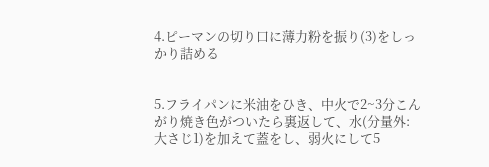4.ピーマンの切り口に薄力粉を振り(3)をしっかり詰める


5.フライパンに米油をひき、中火で2~3分こんがり焼き色がついたら裏返して、水(分量外:大さじ1)を加えて蓋をし、弱火にして5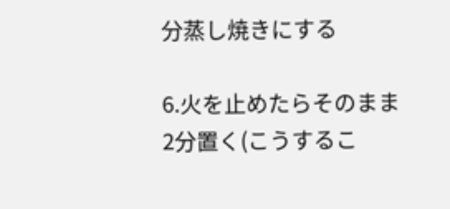分蒸し焼きにする

6.火を止めたらそのまま2分置く(こうするこ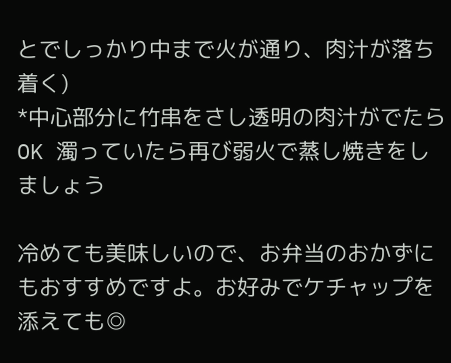とでしっかり中まで火が通り、肉汁が落ち着く)
*中心部分に竹串をさし透明の肉汁がでたらOK 濁っていたら再び弱火で蒸し焼きをしましょう

冷めても美味しいので、お弁当のおかずにもおすすめですよ。お好みでケチャップを添えても◎